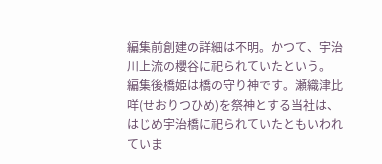編集前創建の詳細は不明。かつて、宇治川上流の櫻谷に祀られていたという。
編集後橋姫は橋の守り神です。瀬織津比咩(せおりつひめ)を祭神とする当社は、はじめ宇治橋に祀られていたともいわれていま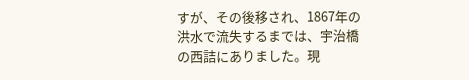すが、その後移され、1867年の洪水で流失するまでは、宇治橋の西詰にありました。現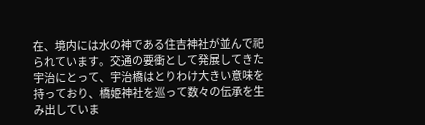在、境内には水の神である住吉神社が並んで祀られています。交通の要衝として発展してきた宇治にとって、宇治橋はとりわけ大きい意味を持っており、橋姫神社を巡って数々の伝承を生み出していま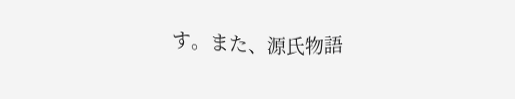す。また、源氏物語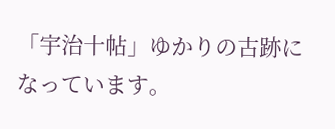「宇治十帖」ゆかりの古跡になっています。